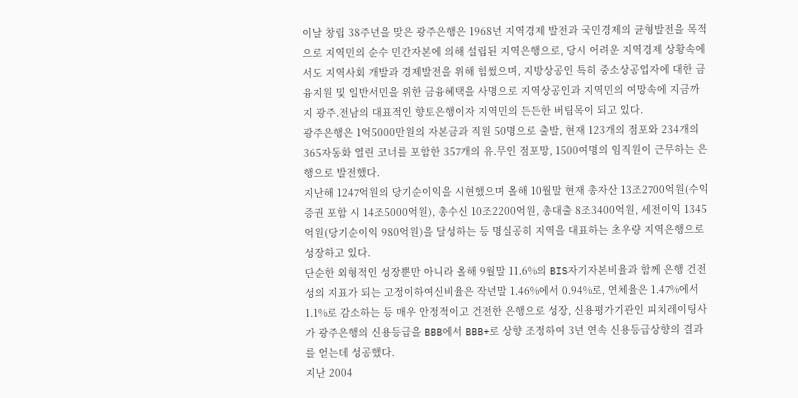이날 창립 38주년을 맞은 광주은행은 1968년 지역경제 발전과 국민경제의 균형발전을 목적으로 지역민의 순수 민간자본에 의해 설립된 지역은행으로, 당시 어려운 지역경제 상황속에서도 지역사회 개발과 경제발전을 위해 힘썼으며, 지방상공인 특히 중소상공업자에 대한 금융지원 및 일반서민을 위한 금융혜택을 사명으로 지역상공인과 지역민의 여망속에 지금까지 광주.전남의 대표적인 향토은행이자 지역민의 든든한 버팀목이 되고 있다.
광주은행은 1억5000만원의 자본금과 직원 50명으로 출발, 현재 123개의 점포와 234개의 365자동화 열린 코너를 포함한 357개의 유.무인 점포망, 1500여명의 임직원이 근무하는 은행으로 발전했다.
지난해 1247억원의 당기순이익을 시현했으며 올해 10월말 현재 총자산 13조2700억원(수익증권 포함 시 14조5000억원), 총수신 10조2200억원, 총대출 8조3400억원, 세전이익 1345억원(당기순이익 980억원)을 달성하는 등 명실공히 지역을 대표하는 초우량 지역은행으로 성장하고 있다.
단순한 외형적인 성장뿐만 아니라 올해 9월말 11.6%의 BIS자기자본비율과 함께 은행 건전성의 지표가 되는 고정이하여신비율은 작년말 1.46%에서 0.94%로, 연체율은 1.47%에서 1.1%로 감소하는 등 매우 안정적이고 건전한 은행으로 성장, 신용평가기관인 피치레이팅사가 광주은행의 신용등급을 BBB에서 BBB+로 상향 조정하여 3년 연속 신용등급상향의 결과를 얻는데 성공했다.
지난 2004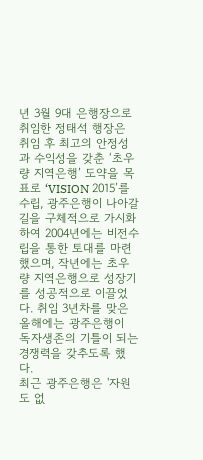년 3월 9대 은행장으로 취임한 정태석 행장은 취임 후 최고의 안정성과 수익성을 갖춘 ‘초우량 지역은행’ 도약을 목표로 ‘VISION 2015’를 수립, 광주은행이 나아갈 길을 구체적으로 가시화하여 2004년에는 비전수립을 통한 토대를 마련했으며, 작년에는 초우량 지역은행으로 성장기를 성공적으로 이끌었다. 취임 3년차를 맞은 올해에는 광주은행이 독자생존의 기틀이 되는 경쟁력을 갖추도록 했다.
최근 광주은행은 '자원도 없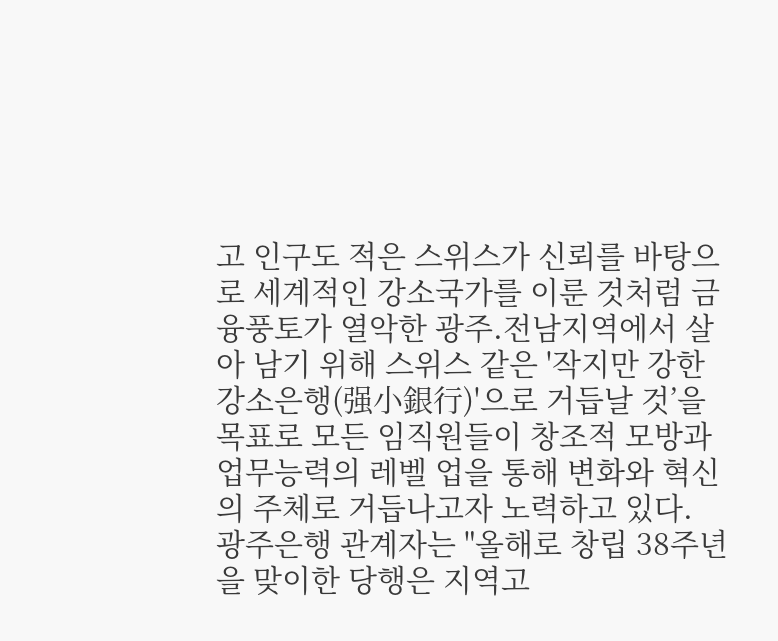고 인구도 적은 스위스가 신뢰를 바탕으로 세계적인 강소국가를 이룬 것처럼 금융풍토가 열악한 광주.전남지역에서 살아 남기 위해 스위스 같은 '작지만 강한 강소은행(强小銀行)'으로 거듭날 것’을 목표로 모든 임직원들이 창조적 모방과 업무능력의 레벨 업을 통해 변화와 혁신의 주체로 거듭나고자 노력하고 있다.
광주은행 관계자는 "올해로 창립 38주년을 맞이한 당행은 지역고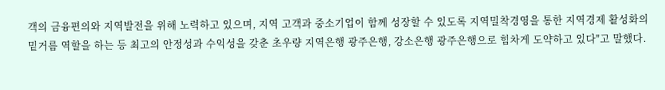객의 금융편의와 지역발전을 위해 노력하고 있으며, 지역 고객과 중소기업이 함께 성장할 수 있도록 지역밀착경영을 통한 지역경제 활성화의 밑거름 역할을 하는 등 최고의 안정성과 수익성을 갖춘 초우량 지역은행 광주은행, 강소은행 광주은행으로 힘차게 도약하고 있다"고 말했다.